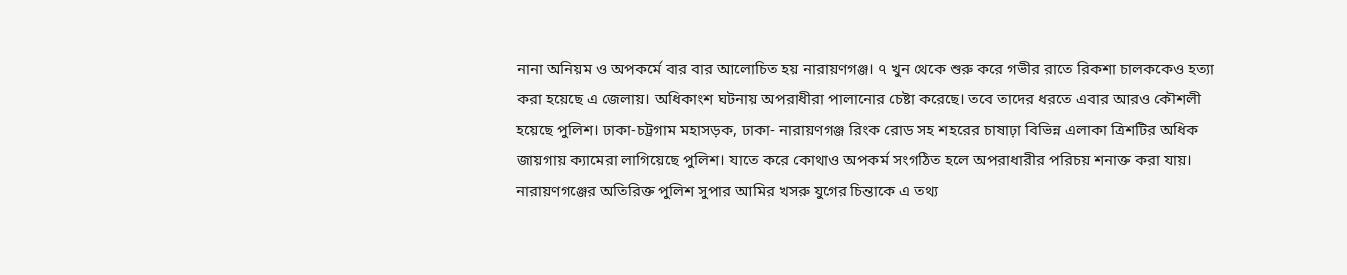নানা অনিয়ম ও অপকর্মে বার বার আলোচিত হয় নারায়ণগঞ্জ। ৭ খুন থেকে শুরু করে গভীর রাতে রিকশা চালককেও হত্যা করা হয়েছে এ জেলায়। অধিকাংশ ঘটনায় অপরাধীরা পালানোর চেষ্টা করেছে। তবে তাদের ধরতে এবার আরও কৌশলী হয়েছে পুলিশ। ঢাকা-চট্রগাম মহাসড়ক, ঢাকা- নারায়ণগঞ্জ রিংক রোড সহ শহরের চাষাঢ়া বিভিন্ন এলাকা ত্রিশটির অধিক জায়গায় ক্যামেরা লাগিয়েছে পুলিশ। যাতে করে কোথাও অপকর্ম সংগঠিত হলে অপরাধারীর পরিচয় শনাক্ত করা যায়।
নারায়ণগঞ্জের অতিরিক্ত পুলিশ সুপার আমির খসরু যুগের চিন্তাকে এ তথ্য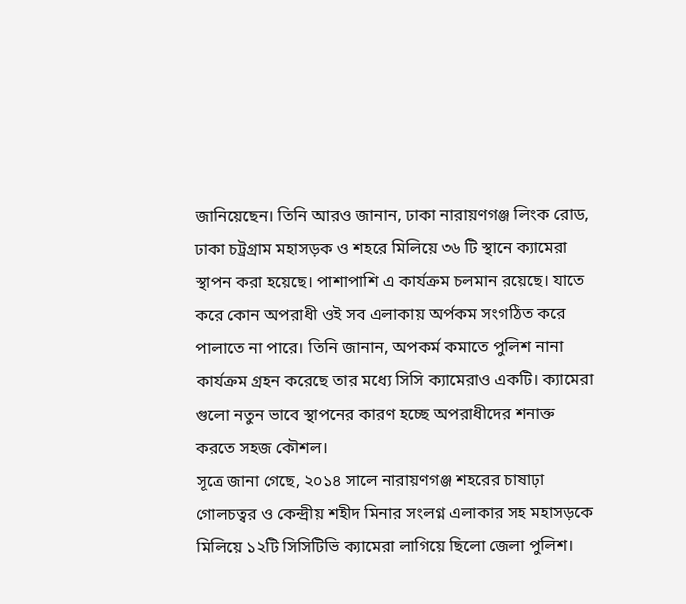জানিয়েছেন। তিনি আরও জানান, ঢাকা নারায়ণগঞ্জ লিংক রোড, ঢাকা চট্রগ্রাম মহাসড়ক ও শহরে মিলিয়ে ৩৬ টি স্থানে ক্যামেরা স্থাপন করা হয়েছে। পাশাপাশি এ কার্যক্রম চলমান রয়েছে। যাতে করে কোন অপরাধী ওই সব এলাকায় অর্পকম সংগঠিত করে পালাতে না পারে। তিনি জানান, অপকর্ম কমাতে পুলিশ নানা কার্যক্রম গ্রহন করেছে তার মধ্যে সিসি ক্যামেরাও একটি। ক্যামেরা গুলো নতুন ভাবে স্থাপনের কারণ হচ্ছে অপরাধীদের শনাক্ত করতে সহজ কৌশল।
সূত্রে জানা গেছে, ২০১৪ সালে নারায়ণগঞ্জ শহরের চাষাঢ়া গোলচত্বর ও কেন্দ্রীয় শহীদ মিনার সংলগ্ন এলাকার সহ মহাসড়কে মিলিয়ে ১২টি সিসিটিভি ক্যামেরা লাগিয়ে ছিলো জেলা পুলিশ।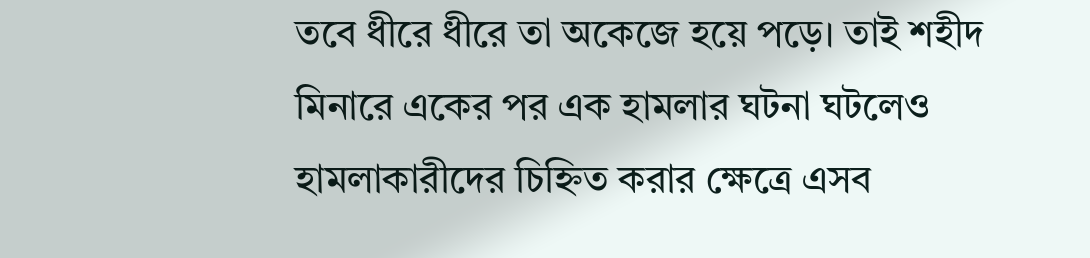তবে ধীরে ধীরে তা অকেজে হয়ে পড়ে। তাই শহীদ মিনারে একের পর এক হামলার ঘটনা ঘটলেও হামলাকারীদের চিহ্নিত করার ক্ষেত্রে এসব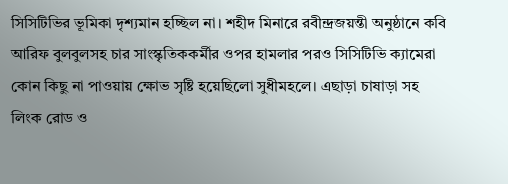সিসিটিভির ভূমিকা দৃশ্যমান হচ্ছিল না। শহীদ মিনারে রবীন্দ্রজয়ন্তী অনুষ্ঠানে কবি আরিফ বুলবুলসহ চার সাংস্কৃতিককর্মীর ওপর হামলার পরও সিসিটিভি ক্যামেরা কোন কিছু না পাওয়ায় ক্ষোভ সৃষ্টি হয়েছিলো সুধীমহলে। এছাড়া চাষাড়া সহ লিংক রোড ও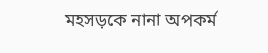মহসড়কে নানা অপকর্ম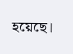হয়েছে।